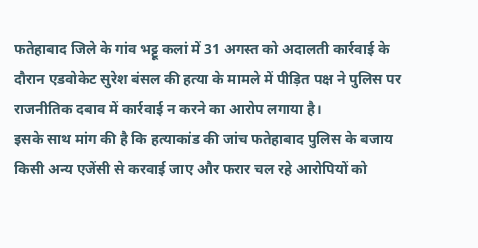फतेहाबाद जिले के गांव भट्टू कलां में 31 अगस्त को अदालती कार्रवाई के दौरान एडवोकेट सुरेश बंसल की हत्या के मामले में पीड़ित पक्ष ने पुलिस पर राजनीतिक दबाव में कार्रवाई न करने का आरोप लगाया है।
इसके साथ मांग की है कि हत्याकांड की जांच फतेहाबाद पुलिस के बजाय किसी अन्य एजेंसी से करवाई जाए और फरार चल रहे आरोपियों को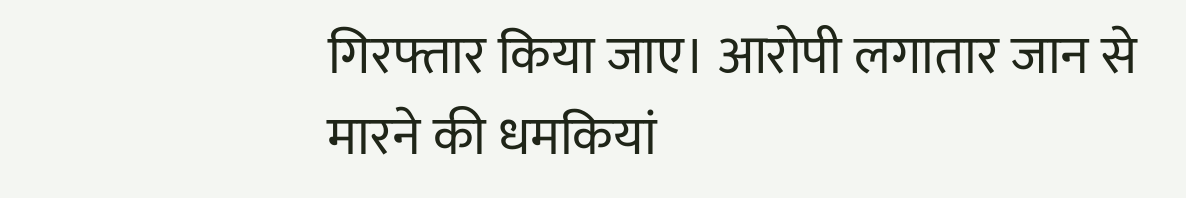गिरफ्तार किया जाए। आरोपी लगातार जान से मारने की धमकियां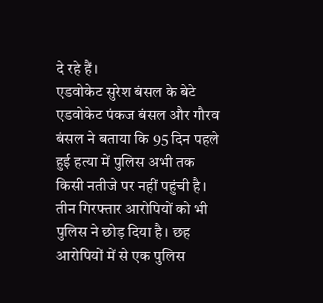दे रहे हैं।
एडवोकेट सुरेश बंसल के बेटे एडवोकेट पंकज बंसल और गौरव बंसल ने बताया कि 95 दिन पहले हुई हत्या में पुलिस अभी तक किसी नतीजे पर नहीं पहुंची है। तीन गिरफ्तार आरोपियों को भी पुलिस ने छोड़ दिया है। छह आरोपियों में से एक पुलिस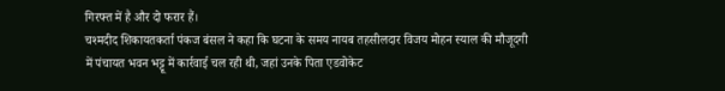गिरफ्त में है और दो फरार हैं।
चश्मदीद शिकायतकर्ता पंकज बंसल ने कहा कि घटना के समय नायब तहसीलदार विजय मोहन स्याल की मौजूदगी में पंचायत भवन भट्टू में कार्रवाई चल रही थी, जहां उनके पिता एडवोकेट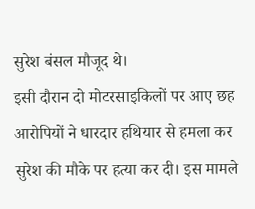सुरेश बंसल मौजूद थे।
इसी दौरान दो मोटरसाइकिलों पर आए छह आरोपियों ने धारदार हथियार से हमला कर सुरेश की मौके पर हत्या कर दी। इस मामले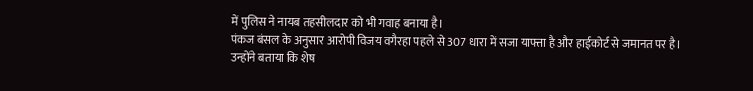में पुलिस ने नायब तहसीलदार को भी गवाह बनाया है।
पंकज बंसल के अनुसार आरोपी विजय वगैरहा पहले से 307 धारा में सजा याफ्ता है और हाईकोर्ट से जमानत पर है।
उन्होंने बताया कि शेष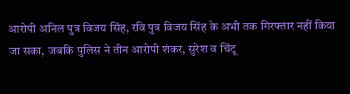आरोपी अनिल पुत्र विजय सिंह, रवि पुत्र विजय सिंह के अभी तक गिरफ्तार नहीं किया जा सका, जबकि पुलिस ने तीन आरोपी शंकर, सुरेश व चिंटू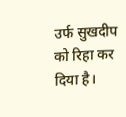उर्फ सुखदीप को रिहा कर दिया है।